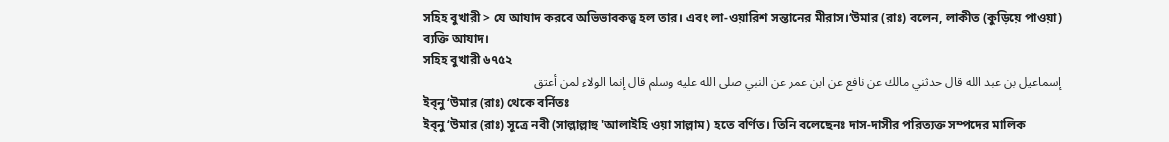সহিহ বুখারী > যে আযাদ করবে অভিভাবকত্ব হল তার। এবং লা-ওয়ারিশ সন্তানের মীরাস।‘উমার (রাঃ) বলেন, লাকীত (কুড়িয়ে পাওয়া) ব্যক্তি আযাদ।
সহিহ বুখারী ৬৭৫২
إسماعيل بن عبد الله قال حدثني مالك عن نافع عن ابن عمر عن النبي صلى الله عليه وسلم قال إنما الولاء لمن أعتق
ইব্নু ‘উমার (রাঃ) থেকে বর্নিতঃ
ইব্নু ‘উমার (রাঃ) সূত্রে নবী (সাল্লাল্লাহু 'আলাইহি ওয়া সাল্লাম) হতে বর্ণিত। তিনি বলেছেনঃ দাস-দাসীর পরিত্যক্ত সম্পদের মালিক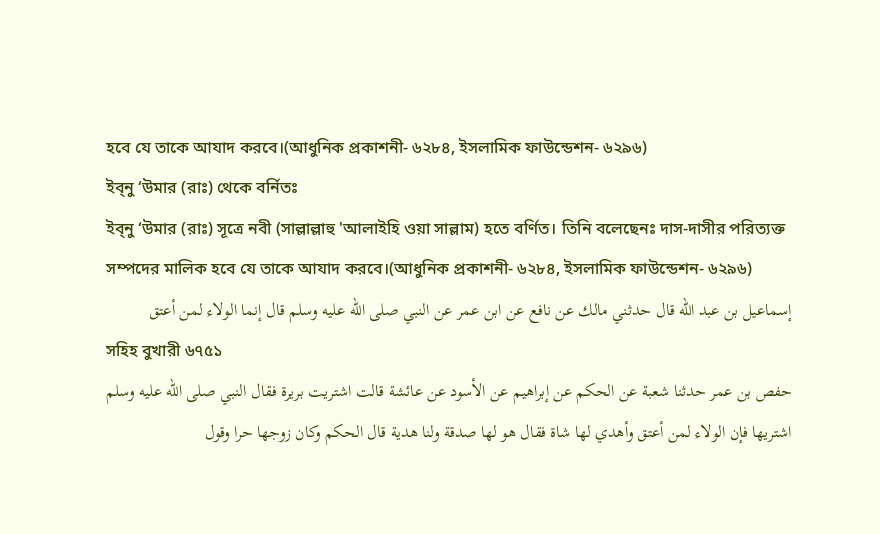হবে যে তাকে আযাদ করবে।(আধুনিক প্রকাশনী- ৬২৮৪, ইসলামিক ফাউন্ডেশন- ৬২৯৬)
ইব্নু ‘উমার (রাঃ) থেকে বর্নিতঃ
ইব্নু ‘উমার (রাঃ) সূত্রে নবী (সাল্লাল্লাহু 'আলাইহি ওয়া সাল্লাম) হতে বর্ণিত। তিনি বলেছেনঃ দাস-দাসীর পরিত্যক্ত সম্পদের মালিক হবে যে তাকে আযাদ করবে।(আধুনিক প্রকাশনী- ৬২৮৪, ইসলামিক ফাউন্ডেশন- ৬২৯৬)
إسماعيل بن عبد الله قال حدثني مالك عن نافع عن ابن عمر عن النبي صلى الله عليه وسلم قال إنما الولاء لمن أعتق
সহিহ বুখারী ৬৭৫১
حفص بن عمر حدثنا شعبة عن الحكم عن إبراهيم عن الأسود عن عائشة قالت اشتريت بريرة فقال النبي صلى الله عليه وسلم اشتريها فإن الولاء لمن أعتق وأهدي لها شاة فقال هو لها صدقة ولنا هدية قال الحكم وكان زوجها حرا وقول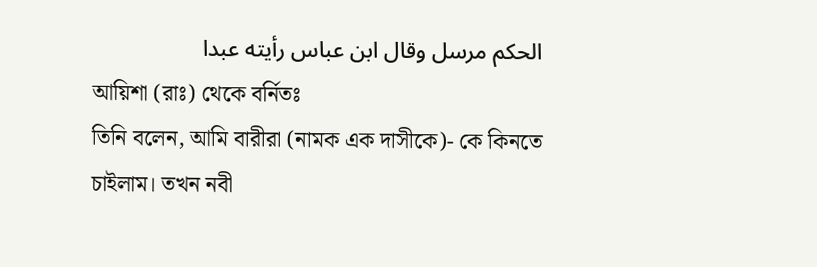الحكم مرسل وقال ابن عباس رأيته عبدا
আয়িশা (রাঃ) থেকে বর্নিতঃ
তিনি বলেন, আমি বারীরা (নামক এক দাসীকে)- কে কিনতে চাইলাম। তখন নবী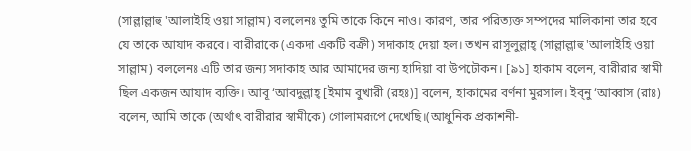(সাল্লাল্লাহু 'আলাইহি ওয়া সাল্লাম) বললেনঃ তুমি তাকে কিনে নাও। কারণ, তার পরিত্যক্ত সম্পদের মালিকানা তার হবে যে তাকে আযাদ করবে। বারীরাকে (একদা একটি বক্রী) সদাকাহ দেয়া হল। তখন রাসূলুল্লাহ্ (সাল্লাল্লাহু 'আলাইহি ওয়া সাল্লাম) বললেনঃ এটি তার জন্য সদাকাহ আর আমাদের জন্য হাদিয়া বা উপঢৌকন। [৯১] হাকাম বলেন, বারীরার স্বামী ছিল একজন আযাদ ব্যক্তি। আবূ ‘আবদুল্লাহ্ [ইমাম বুখারী (রহঃ)] বলেন, হাকামের বর্ণনা মুরসাল। ইব্নু ‘আব্বাস (রাঃ) বলেন, আমি তাকে (অর্থাৎ বারীরার স্বামীকে) গোলামরূপে দেখেছি।(আধুনিক প্রকাশনী-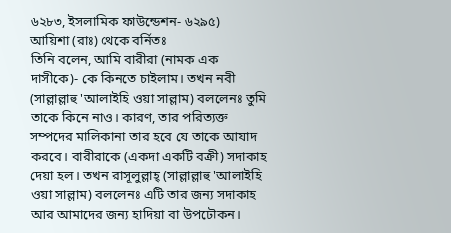৬২৮৩, ইসলামিক ফাউন্ডেশন- ৬২৯৫)
আয়িশা (রাঃ) থেকে বর্নিতঃ
তিনি বলেন, আমি বারীরা (নামক এক দাসীকে)- কে কিনতে চাইলাম। তখন নবী (সাল্লাল্লাহু 'আলাইহি ওয়া সাল্লাম) বললেনঃ তুমি তাকে কিনে নাও। কারণ, তার পরিত্যক্ত সম্পদের মালিকানা তার হবে যে তাকে আযাদ করবে। বারীরাকে (একদা একটি বক্রী) সদাকাহ দেয়া হল। তখন রাসূলুল্লাহ্ (সাল্লাল্লাহু 'আলাইহি ওয়া সাল্লাম) বললেনঃ এটি তার জন্য সদাকাহ আর আমাদের জন্য হাদিয়া বা উপঢৌকন।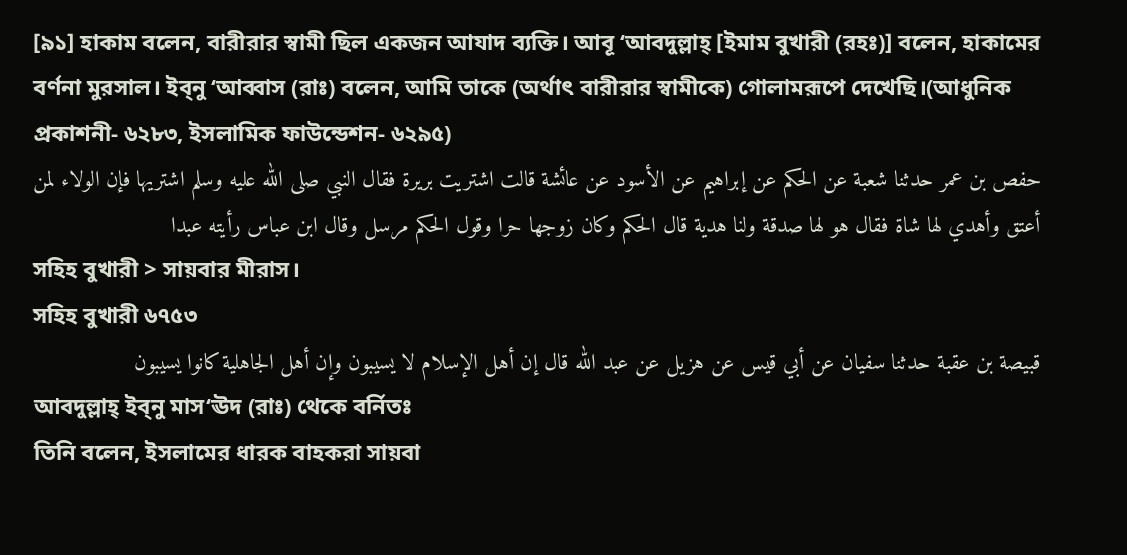[৯১] হাকাম বলেন, বারীরার স্বামী ছিল একজন আযাদ ব্যক্তি। আবূ ‘আবদুল্লাহ্ [ইমাম বুখারী (রহঃ)] বলেন, হাকামের বর্ণনা মুরসাল। ইব্নু ‘আব্বাস (রাঃ) বলেন, আমি তাকে (অর্থাৎ বারীরার স্বামীকে) গোলামরূপে দেখেছি।(আধুনিক প্রকাশনী- ৬২৮৩, ইসলামিক ফাউন্ডেশন- ৬২৯৫)
حفص بن عمر حدثنا شعبة عن الحكم عن إبراهيم عن الأسود عن عائشة قالت اشتريت بريرة فقال النبي صلى الله عليه وسلم اشتريها فإن الولاء لمن أعتق وأهدي لها شاة فقال هو لها صدقة ولنا هدية قال الحكم وكان زوجها حرا وقول الحكم مرسل وقال ابن عباس رأيته عبدا
সহিহ বুখারী > সায়বার মীরাস।
সহিহ বুখারী ৬৭৫৩
قبيصة بن عقبة حدثنا سفيان عن أبي قيس عن هزيل عن عبد الله قال إن أهل الإسلام لا يسيبون وإن أهل الجاهلية كانوا يسيبون
আবদুল্লাহ্ ইব্নু মাস‘ঊদ (রাঃ) থেকে বর্নিতঃ
তিনি বলেন, ইসলামের ধারক বাহকরা সায়বা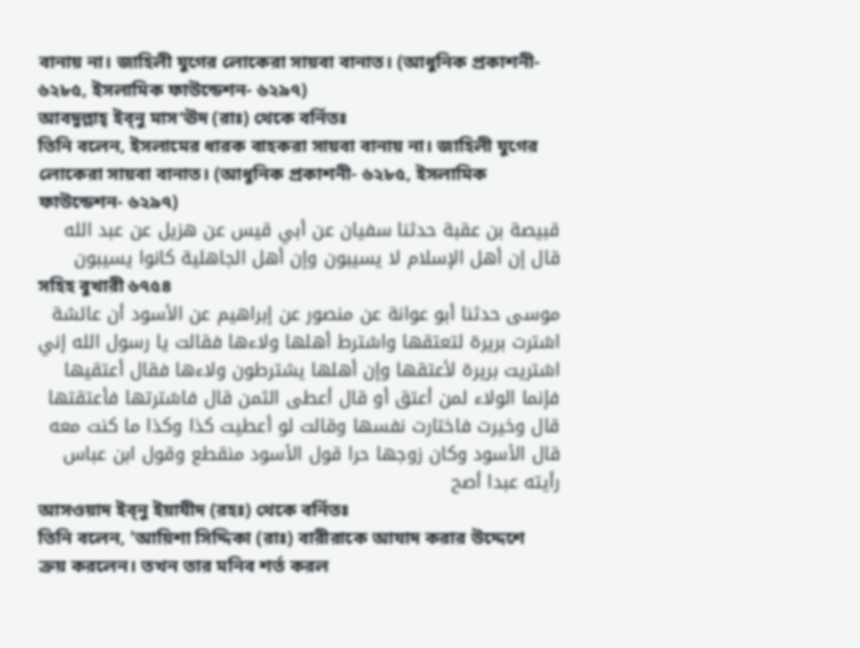বানায় না। জাহিলী যুগের লোকেরা সায়বা বানাত। (আধুনিক প্রকাশনী- ৬২৮৫, ইসলামিক ফাউন্ডেশন- ৬২৯৭)
আবদুল্লাহ্ ইব্নু মাস‘ঊদ (রাঃ) থেকে বর্নিতঃ
তিনি বলেন, ইসলামের ধারক বাহকরা সায়বা বানায় না। জাহিলী যুগের লোকেরা সায়বা বানাত। (আধুনিক প্রকাশনী- ৬২৮৫, ইসলামিক ফাউন্ডেশন- ৬২৯৭)
قبيصة بن عقبة حدثنا سفيان عن أبي قيس عن هزيل عن عبد الله قال إن أهل الإسلام لا يسيبون وإن أهل الجاهلية كانوا يسيبون
সহিহ বুখারী ৬৭৫৪
موسى حدثنا أبو عوانة عن منصور عن إبراهيم عن الأسود أن عائشة اشترت بريرة لتعتقها واشترط أهلها ولاءها فقالت يا رسول الله إني اشتريت بريرة لأعتقها وإن أهلها يشترطون ولاءها فقال أعتقيها فإنما الولاء لمن أعتق أو قال أعطى الثمن قال فاشترتها فأعتقتها قال وخيرت فاختارت نفسها وقالت لو أعطيت كذا وكذا ما كنت معه قال الأسود وكان زوجها حرا قول الأسود منقطع وقول ابن عباس رأيته عبدا أصح
আসওয়াদ ইব্নু ইয়াযীদ (রহঃ) থেকে বর্নিতঃ
তিনি বলেন, 'আয়িশা সিদ্দিকা (রাঃ) বারীরাকে আযাদ করার উদ্দেশে ক্রয় করলেন। তখন তার মনিব শর্ত করল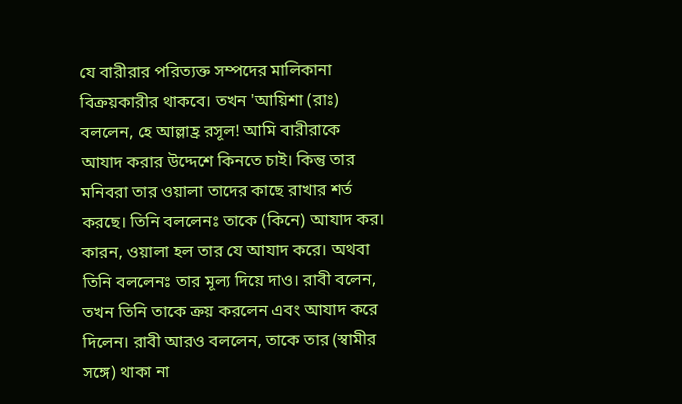যে বারীরার পরিত্যক্ত সম্পদের মালিকানা বিক্রয়কারীর থাকবে। তখন 'আয়িশা (রাঃ) বললেন, হে আল্লাহ্র রসূল! আমি বারীরাকে আযাদ করার উদ্দেশে কিনতে চাই। কিন্তু তার মনিবরা তার ওয়ালা তাদের কাছে রাখার শর্ত করছে। তিনি বললেনঃ তাকে (কিনে) আযাদ কর। কারন, ওয়ালা হল তার যে আযাদ করে। অথবা তিনি বললেনঃ তার মূল্য দিয়ে দাও। রাবী বলেন, তখন তিনি তাকে ক্রয় করলেন এবং আযাদ করে দিলেন। রাবী আরও বললেন, তাকে তার (স্বামীর সঙ্গে) থাকা না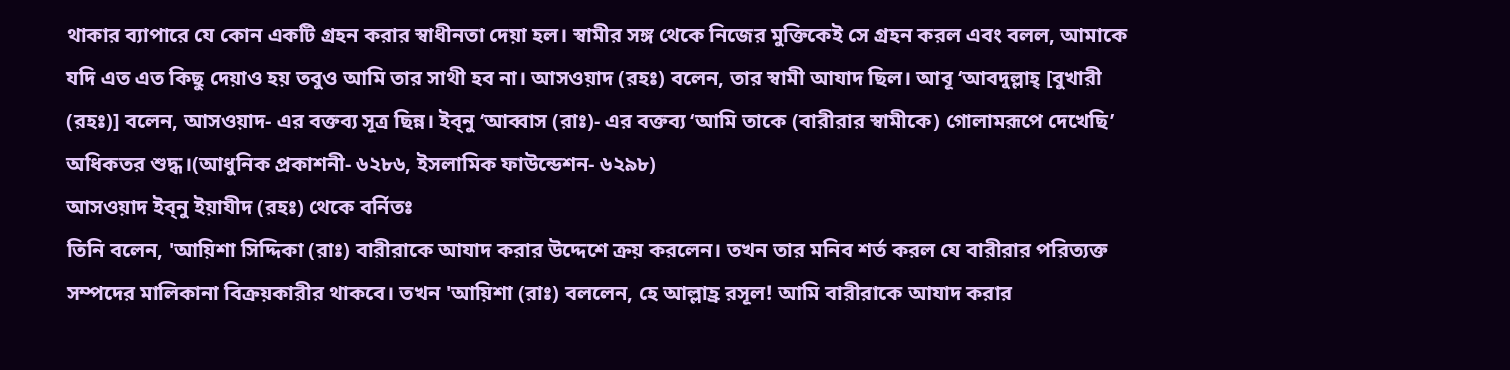থাকার ব্যাপারে যে কোন একটি গ্রহন করার স্বাধীনতা দেয়া হল। স্বামীর সঙ্গ থেকে নিজের মুক্তিকেই সে গ্রহন করল এবং বলল, আমাকে যদি এত এত কিছু দেয়াও হয় তবুও আমি তার সাথী হব না। আসওয়াদ (রহঃ) বলেন, তার স্বামী আযাদ ছিল। আবূ ‘আবদুল্লাহ্ [বুখারী (রহঃ)] বলেন, আসওয়াদ- এর বক্তব্য সূত্র ছিন্ন। ইব্নু ‘আব্বাস (রাঃ)- এর বক্তব্য ‘আমি তাকে (বারীরার স্বামীকে) গোলামরূপে দেখেছি’ অধিকতর শুদ্ধ।(আধুনিক প্রকাশনী- ৬২৮৬, ইসলামিক ফাউন্ডেশন- ৬২৯৮)
আসওয়াদ ইব্নু ইয়াযীদ (রহঃ) থেকে বর্নিতঃ
তিনি বলেন, 'আয়িশা সিদ্দিকা (রাঃ) বারীরাকে আযাদ করার উদ্দেশে ক্রয় করলেন। তখন তার মনিব শর্ত করল যে বারীরার পরিত্যক্ত সম্পদের মালিকানা বিক্রয়কারীর থাকবে। তখন 'আয়িশা (রাঃ) বললেন, হে আল্লাহ্র রসূল! আমি বারীরাকে আযাদ করার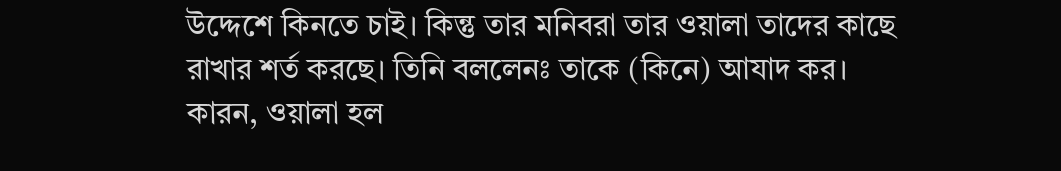উদ্দেশে কিনতে চাই। কিন্তু তার মনিবরা তার ওয়ালা তাদের কাছে রাখার শর্ত করছে। তিনি বললেনঃ তাকে (কিনে) আযাদ কর। কারন, ওয়ালা হল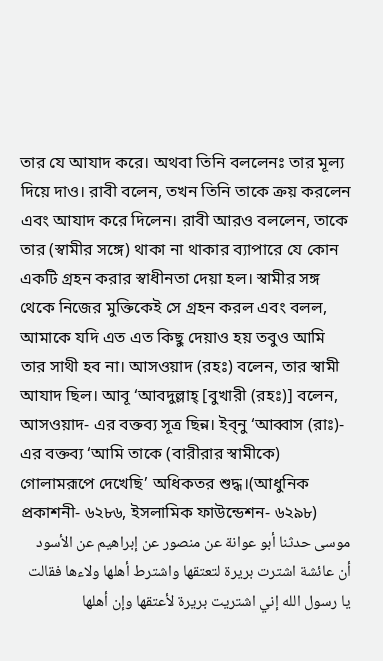তার যে আযাদ করে। অথবা তিনি বললেনঃ তার মূল্য দিয়ে দাও। রাবী বলেন, তখন তিনি তাকে ক্রয় করলেন এবং আযাদ করে দিলেন। রাবী আরও বললেন, তাকে তার (স্বামীর সঙ্গে) থাকা না থাকার ব্যাপারে যে কোন একটি গ্রহন করার স্বাধীনতা দেয়া হল। স্বামীর সঙ্গ থেকে নিজের মুক্তিকেই সে গ্রহন করল এবং বলল, আমাকে যদি এত এত কিছু দেয়াও হয় তবুও আমি তার সাথী হব না। আসওয়াদ (রহঃ) বলেন, তার স্বামী আযাদ ছিল। আবূ ‘আবদুল্লাহ্ [বুখারী (রহঃ)] বলেন, আসওয়াদ- এর বক্তব্য সূত্র ছিন্ন। ইব্নু ‘আব্বাস (রাঃ)- এর বক্তব্য ‘আমি তাকে (বারীরার স্বামীকে) গোলামরূপে দেখেছি’ অধিকতর শুদ্ধ।(আধুনিক প্রকাশনী- ৬২৮৬, ইসলামিক ফাউন্ডেশন- ৬২৯৮)
موسى حدثنا أبو عوانة عن منصور عن إبراهيم عن الأسود أن عائشة اشترت بريرة لتعتقها واشترط أهلها ولاءها فقالت يا رسول الله إني اشتريت بريرة لأعتقها وإن أهلها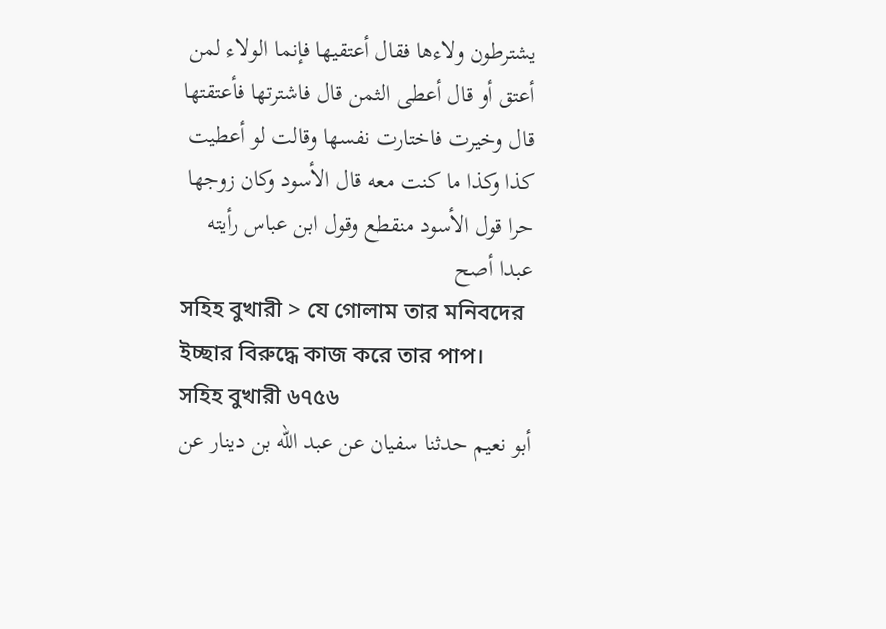يشترطون ولاءها فقال أعتقيها فإنما الولاء لمن أعتق أو قال أعطى الثمن قال فاشترتها فأعتقتها قال وخيرت فاختارت نفسها وقالت لو أعطيت كذا وكذا ما كنت معه قال الأسود وكان زوجها حرا قول الأسود منقطع وقول ابن عباس رأيته عبدا أصح
সহিহ বুখারী > যে গোলাম তার মনিবদের ইচ্ছার বিরুদ্ধে কাজ করে তার পাপ।
সহিহ বুখারী ৬৭৫৬
أبو نعيم حدثنا سفيان عن عبد الله بن دينار عن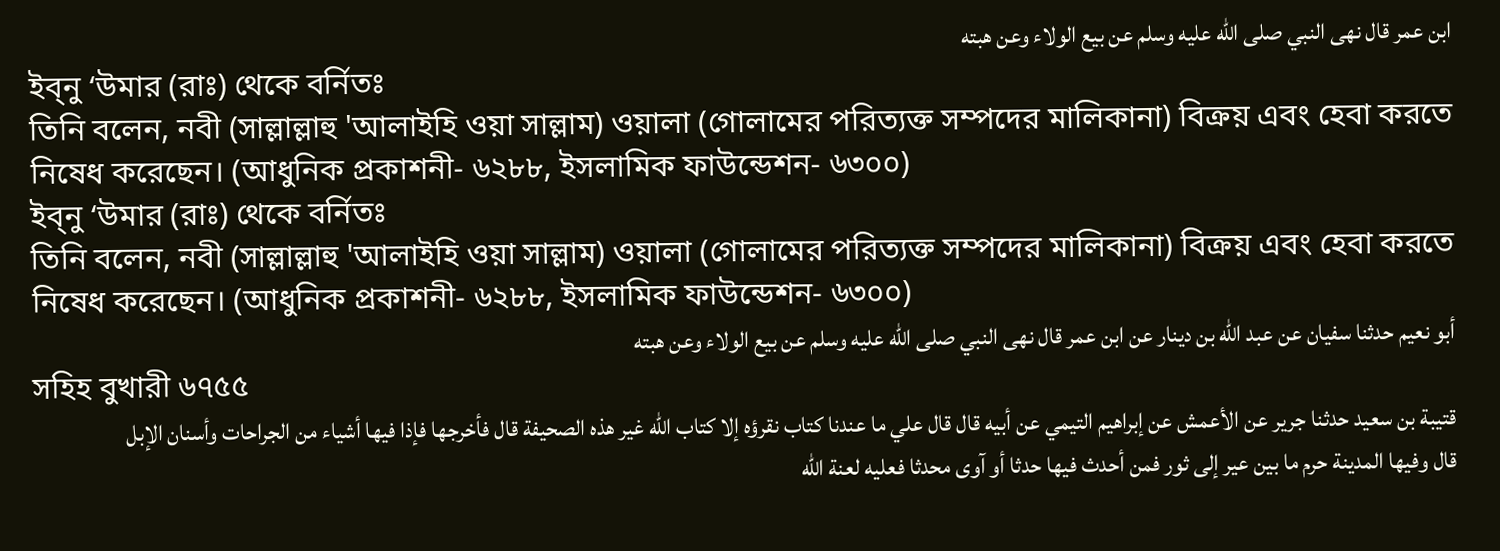ابن عمر قال نهى النبي صلى الله عليه وسلم عن بيع الولاء وعن هبته
ইব্নু ‘উমার (রাঃ) থেকে বর্নিতঃ
তিনি বলেন, নবী (সাল্লাল্লাহু 'আলাইহি ওয়া সাল্লাম) ওয়ালা (গোলামের পরিত্যক্ত সম্পদের মালিকানা) বিক্রয় এবং হেবা করতে নিষেধ করেছেন। (আধুনিক প্রকাশনী- ৬২৮৮, ইসলামিক ফাউন্ডেশন- ৬৩০০)
ইব্নু ‘উমার (রাঃ) থেকে বর্নিতঃ
তিনি বলেন, নবী (সাল্লাল্লাহু 'আলাইহি ওয়া সাল্লাম) ওয়ালা (গোলামের পরিত্যক্ত সম্পদের মালিকানা) বিক্রয় এবং হেবা করতে নিষেধ করেছেন। (আধুনিক প্রকাশনী- ৬২৮৮, ইসলামিক ফাউন্ডেশন- ৬৩০০)
أبو نعيم حدثنا سفيان عن عبد الله بن دينار عن ابن عمر قال نهى النبي صلى الله عليه وسلم عن بيع الولاء وعن هبته
সহিহ বুখারী ৬৭৫৫
قتيبة بن سعيد حدثنا جرير عن الأعمش عن إبراهيم التيمي عن أبيه قال قال علي ما عندنا كتاب نقرؤه إلا كتاب الله غير هذه الصحيفة قال فأخرجها فإذا فيها أشياء من الجراحات وأسنان الإبل قال وفيها المدينة حرم ما بين عير إلى ثور فمن أحدث فيها حدثا أو آوى محدثا فعليه لعنة الله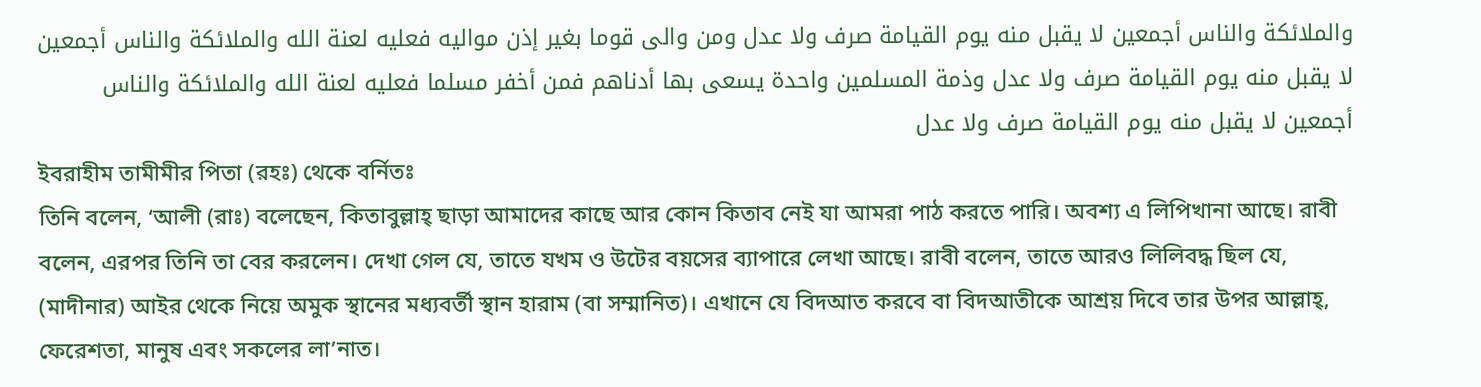والملائكة والناس أجمعين لا يقبل منه يوم القيامة صرف ولا عدل ومن والى قوما بغير إذن مواليه فعليه لعنة الله والملائكة والناس أجمعين لا يقبل منه يوم القيامة صرف ولا عدل وذمة المسلمين واحدة يسعى بها أدناهم فمن أخفر مسلما فعليه لعنة الله والملائكة والناس أجمعين لا يقبل منه يوم القيامة صرف ولا عدل
ইবরাহীম তামীমীর পিতা (রহঃ) থেকে বর্নিতঃ
তিনি বলেন, ‘আলী (রাঃ) বলেছেন, কিতাবুল্লাহ্ ছাড়া আমাদের কাছে আর কোন কিতাব নেই যা আমরা পাঠ করতে পারি। অবশ্য এ লিপিখানা আছে। রাবী বলেন, এরপর তিনি তা বের করলেন। দেখা গেল যে, তাতে যখম ও উটের বয়সের ব্যাপারে লেখা আছে। রাবী বলেন, তাতে আরও লিলিবদ্ধ ছিল যে, (মাদীনার) আইর থেকে নিয়ে অমুক স্থানের মধ্যবর্তী স্থান হারাম (বা সম্মানিত)। এখানে যে বিদআত করবে বা বিদআতীকে আশ্রয় দিবে তার উপর আল্লাহ্, ফেরেশতা, মানুষ এবং সকলের লা’নাত।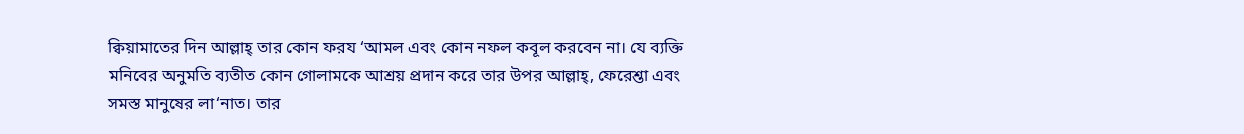ক্বিয়ামাতের দিন আল্লাহ্ তার কোন ফরয ‘আমল এবং কোন নফল কবূল করবেন না। যে ব্যক্তি মনিবের অনুমতি ব্যতীত কোন গোলামকে আশ্রয় প্রদান করে তার উপর আল্লাহ্, ফেরেশ্তা এবং সমস্ত মানুষের লা‘নাত। তার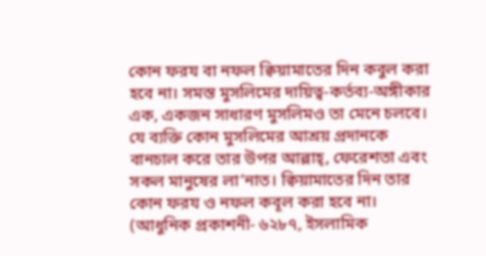কোন ফরয বা নফল ক্বিয়ামাতের দিন কবুল করা হবে না। সমস্ত মুসলিমের দায়িত্ব-কর্তব্য-অঙ্গীকার এক, একজন সাধারণ মুসলিমও তা মেনে চলবে। যে ব্যক্তি কোন মুসলিমের আশ্রয় প্রদানকে বানচাল করে তার উপর আল্লাহ্, ফেরেশতা এবং সকল মানুষের লা‘নাত। ক্বিয়ামাতের দিন তার কোন ফরয ও নফল কবূল করা হবে না। (আধুনিক প্রকাশনী- ৬২৮৭, ইসলামিক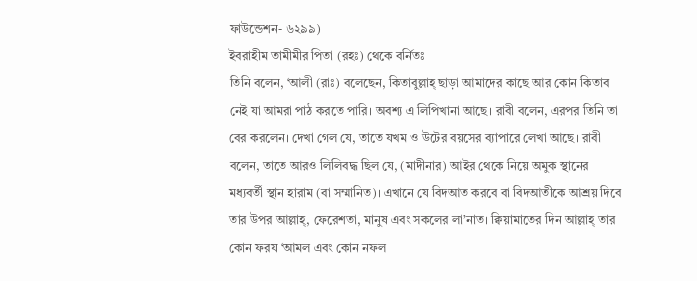ফাউন্ডেশন- ৬২৯৯)
ইবরাহীম তামীমীর পিতা (রহঃ) থেকে বর্নিতঃ
তিনি বলেন, ‘আলী (রাঃ) বলেছেন, কিতাবুল্লাহ্ ছাড়া আমাদের কাছে আর কোন কিতাব নেই যা আমরা পাঠ করতে পারি। অবশ্য এ লিপিখানা আছে। রাবী বলেন, এরপর তিনি তা বের করলেন। দেখা গেল যে, তাতে যখম ও উটের বয়সের ব্যাপারে লেখা আছে। রাবী বলেন, তাতে আরও লিলিবদ্ধ ছিল যে, (মাদীনার) আইর থেকে নিয়ে অমুক স্থানের মধ্যবর্তী স্থান হারাম (বা সম্মানিত)। এখানে যে বিদআত করবে বা বিদআতীকে আশ্রয় দিবে তার উপর আল্লাহ্, ফেরেশতা, মানুষ এবং সকলের লা’নাত। ক্বিয়ামাতের দিন আল্লাহ্ তার কোন ফরয ‘আমল এবং কোন নফল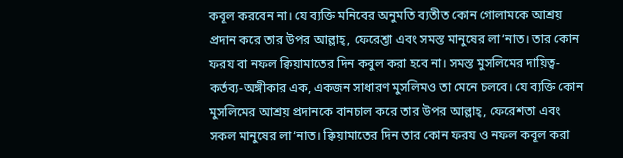কবূল করবেন না। যে ব্যক্তি মনিবের অনুমতি ব্যতীত কোন গোলামকে আশ্রয় প্রদান করে তার উপর আল্লাহ্, ফেরেশ্তা এবং সমস্ত মানুষের লা‘নাত। তার কোন ফরয বা নফল ক্বিয়ামাতের দিন কবুল করা হবে না। সমস্ত মুসলিমের দায়িত্ব-কর্তব্য-অঙ্গীকার এক, একজন সাধারণ মুসলিমও তা মেনে চলবে। যে ব্যক্তি কোন মুসলিমের আশ্রয় প্রদানকে বানচাল করে তার উপর আল্লাহ্, ফেরেশতা এবং সকল মানুষের লা‘নাত। ক্বিয়ামাতের দিন তার কোন ফরয ও নফল কবূল করা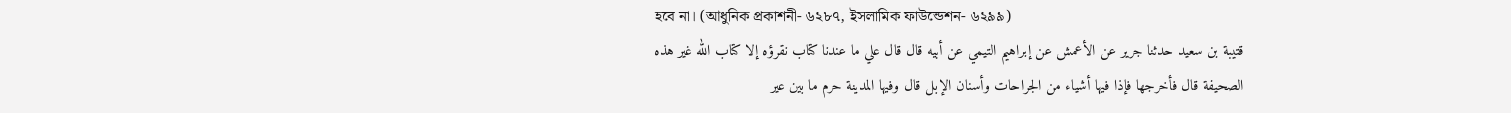হবে না। (আধুনিক প্রকাশনী- ৬২৮৭, ইসলামিক ফাউন্ডেশন- ৬২৯৯)
قتيبة بن سعيد حدثنا جرير عن الأعمش عن إبراهيم التيمي عن أبيه قال قال علي ما عندنا كتاب نقرؤه إلا كتاب الله غير هذه الصحيفة قال فأخرجها فإذا فيها أشياء من الجراحات وأسنان الإبل قال وفيها المدينة حرم ما بين عير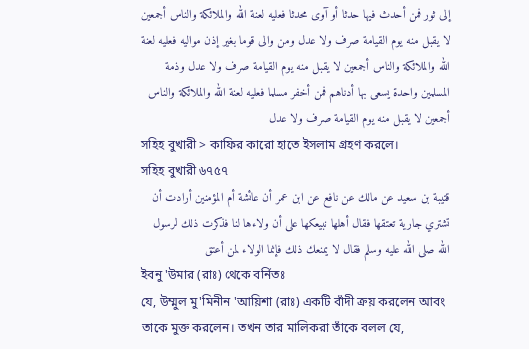إلى ثور فمن أحدث فيها حدثا أو آوى محدثا فعليه لعنة الله والملائكة والناس أجمعين لا يقبل منه يوم القيامة صرف ولا عدل ومن والى قوما بغير إذن مواليه فعليه لعنة الله والملائكة والناس أجمعين لا يقبل منه يوم القيامة صرف ولا عدل وذمة المسلمين واحدة يسعى بها أدناهم فمن أخفر مسلما فعليه لعنة الله والملائكة والناس أجمعين لا يقبل منه يوم القيامة صرف ولا عدل
সহিহ বুখারী > কাফির কারো হাতে ইসলাম গ্রহণ করলে।
সহিহ বুখারী ৬৭৫৭
قتيبة بن سعيد عن مالك عن نافع عن ابن عمر أن عائشة أم المؤمنين أرادت أن تشتري جارية تعتقها فقال أهلها نبيعكها على أن ولاءها لنا فذكرت ذلك لرسول الله صلى الله عليه وسلم فقال لا يمنعك ذلك فإنما الولاء لمن أعتق
ইবনু 'উমার (রাঃ) থেকে বর্নিতঃ
যে, উম্মুল মু'মিনীন 'আয়িশা (রাঃ) একটি বাঁদী ক্রয় করলেন আবং তাকে মুক্ত করলেন। তখন তার মালিকরা তাঁকে বলল যে,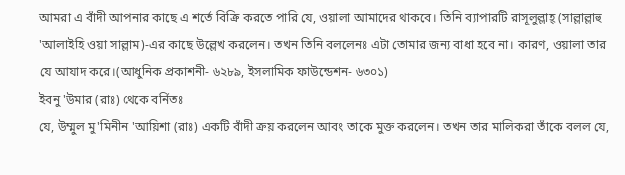আমরা এ বাঁদী আপনার কাছে এ শর্তে বিক্রি করতে পারি যে, ওয়ালা আমাদের থাকবে। তিনি ব্যাপারটি রাসূলুল্লাহ্ (সাল্লাল্লাহু 'আলাইহি ওয়া সাল্লাম)-এর কাছে উল্লেখ করলেন। তখন তিনি বললেনঃ এটা তোমার জন্য বাধা হবে না। কারণ, ওয়ালা তার যে আযাদ করে।(আধুনিক প্রকাশনী- ৬২৮৯, ইসলামিক ফাউন্ডেশন- ৬৩০১)
ইবনু 'উমার (রাঃ) থেকে বর্নিতঃ
যে, উম্মুল মু'মিনীন 'আয়িশা (রাঃ) একটি বাঁদী ক্রয় করলেন আবং তাকে মুক্ত করলেন। তখন তার মালিকরা তাঁকে বলল যে,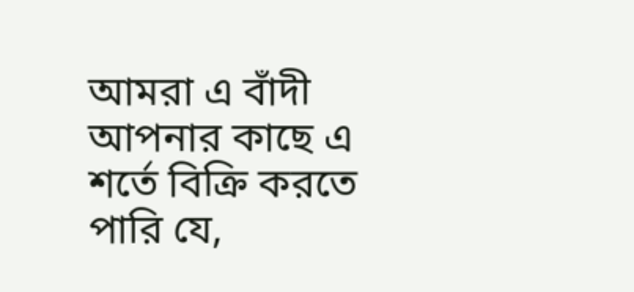আমরা এ বাঁদী আপনার কাছে এ শর্তে বিক্রি করতে পারি যে,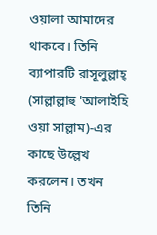ওয়ালা আমাদের থাকবে। তিনি ব্যাপারটি রাসূলুল্লাহ্ (সাল্লাল্লাহু 'আলাইহি ওয়া সাল্লাম)-এর কাছে উল্লেখ করলেন। তখন তিনি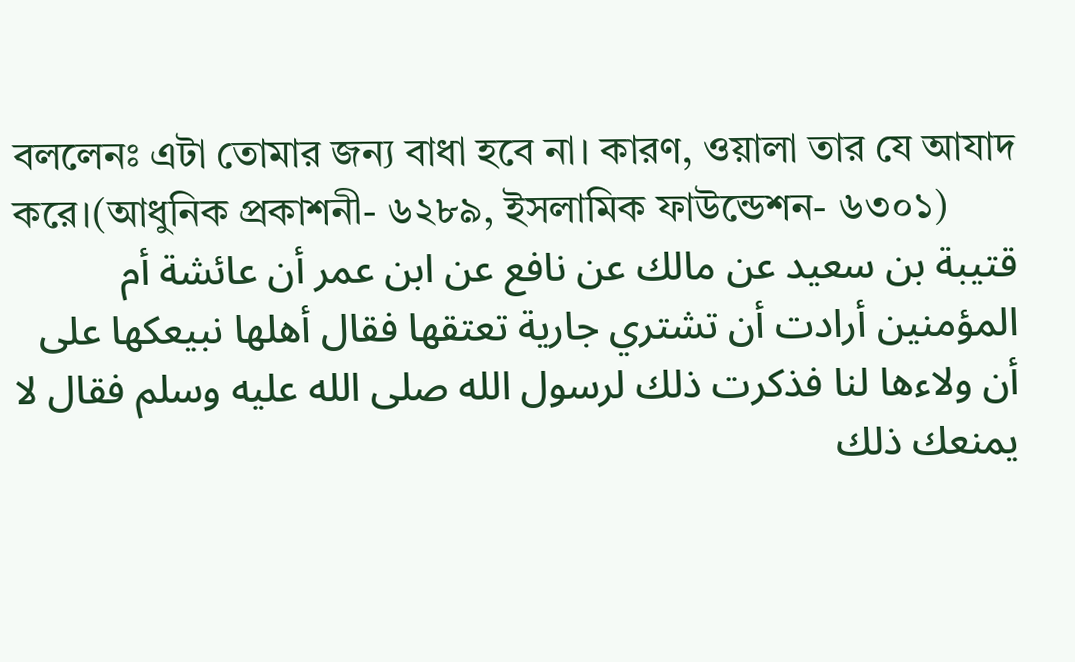বললেনঃ এটা তোমার জন্য বাধা হবে না। কারণ, ওয়ালা তার যে আযাদ করে।(আধুনিক প্রকাশনী- ৬২৮৯, ইসলামিক ফাউন্ডেশন- ৬৩০১)
قتيبة بن سعيد عن مالك عن نافع عن ابن عمر أن عائشة أم المؤمنين أرادت أن تشتري جارية تعتقها فقال أهلها نبيعكها على أن ولاءها لنا فذكرت ذلك لرسول الله صلى الله عليه وسلم فقال لا يمنعك ذلك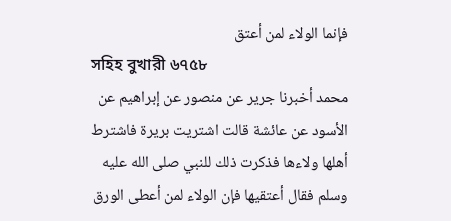فإنما الولاء لمن أعتق
সহিহ বুখারী ৬৭৫৮
محمد أخبرنا جرير عن منصور عن إبراهيم عن الأسود عن عائشة قالت اشتريت بريرة فاشترط أهلها ولاءها فذكرت ذلك للنبي صلى الله عليه وسلم فقال أعتقيها فإن الولاء لمن أعطى الورق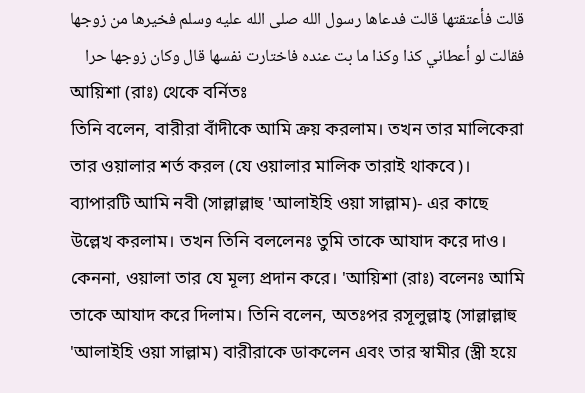قالت فأعتقتها قالت فدعاها رسول الله صلى الله عليه وسلم فخيرها من زوجها فقالت لو أعطاني كذا وكذا ما بت عنده فاختارت نفسها قال وكان زوجها حرا
আয়িশা (রাঃ) থেকে বর্নিতঃ
তিনি বলেন, বারীরা বাঁদীকে আমি ক্রয় করলাম। তখন তার মালিকেরা তার ওয়ালার শর্ত করল (যে ওয়ালার মালিক তারাই থাকবে)। ব্যাপারটি আমি নবী (সাল্লাল্লাহু 'আলাইহি ওয়া সাল্লাম)- এর কাছে উল্লেখ করলাম। তখন তিনি বললেনঃ তুমি তাকে আযাদ করে দাও। কেননা, ওয়ালা তার যে মূল্য প্রদান করে। 'আয়িশা (রাঃ) বলেনঃ আমি তাকে আযাদ করে দিলাম। তিনি বলেন, অতঃপর রসূলুল্লাহ্ (সাল্লাল্লাহু 'আলাইহি ওয়া সাল্লাম) বারীরাকে ডাকলেন এবং তার স্বামীর (স্ত্রী হয়ে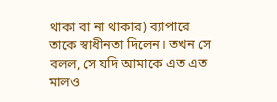থাকা বা না থাকার) ব্যাপারে তাকে স্বাধীনতা দিলেন। তখন সে বলল, সে যদি আমাকে এত এত মালও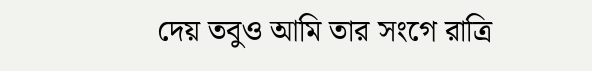দেয় তবুও আমি তার সংগে রাত্রি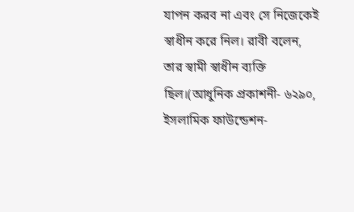যাপন করব না এবং সে নিজেকেই স্বাধীন করে নিল। রাবী বলেন, তার স্বামী স্বাধীন ব্যক্তি ছিল।(আধুনিক প্রকাশনী- ৬২৯০, ইসলামিক ফাউন্ডেশন-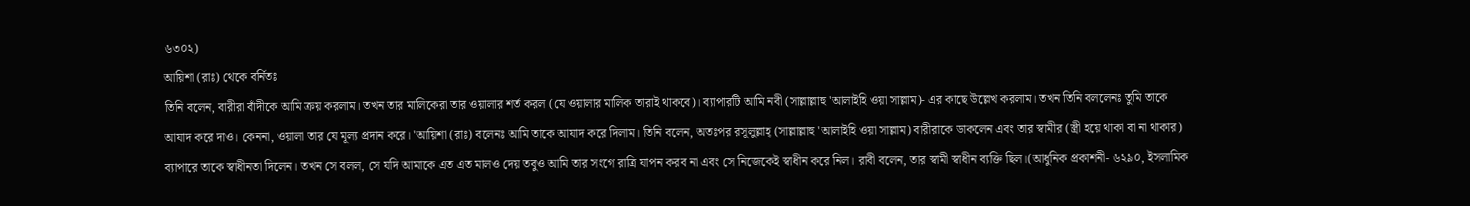৬৩০২)
আয়িশা (রাঃ) থেকে বর্নিতঃ
তিনি বলেন, বারীরা বাঁদীকে আমি ক্রয় করলাম। তখন তার মালিকেরা তার ওয়ালার শর্ত করল (যে ওয়ালার মালিক তারাই থাকবে)। ব্যাপারটি আমি নবী (সাল্লাল্লাহু 'আলাইহি ওয়া সাল্লাম)- এর কাছে উল্লেখ করলাম। তখন তিনি বললেনঃ তুমি তাকে আযাদ করে দাও। কেননা, ওয়ালা তার যে মূল্য প্রদান করে। 'আয়িশা (রাঃ) বলেনঃ আমি তাকে আযাদ করে দিলাম। তিনি বলেন, অতঃপর রসূলুল্লাহ্ (সাল্লাল্লাহু 'আলাইহি ওয়া সাল্লাম) বারীরাকে ডাকলেন এবং তার স্বামীর (স্ত্রী হয়ে থাকা বা না থাকার) ব্যাপারে তাকে স্বাধীনতা দিলেন। তখন সে বলল, সে যদি আমাকে এত এত মালও দেয় তবুও আমি তার সংগে রাত্রি যাপন করব না এবং সে নিজেকেই স্বাধীন করে নিল। রাবী বলেন, তার স্বামী স্বাধীন ব্যক্তি ছিল।(আধুনিক প্রকাশনী- ৬২৯০, ইসলামিক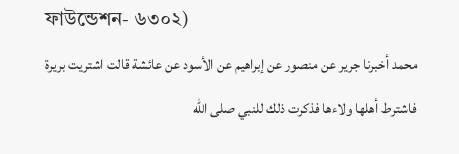ফাউন্ডেশন- ৬৩০২)
محمد أخبرنا جرير عن منصور عن إبراهيم عن الأسود عن عائشة قالت اشتريت بريرة فاشترط أهلها ولاءها فذكرت ذلك للنبي صلى الله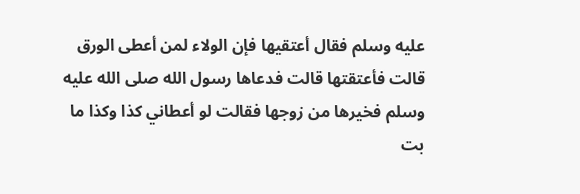عليه وسلم فقال أعتقيها فإن الولاء لمن أعطى الورق قالت فأعتقتها قالت فدعاها رسول الله صلى الله عليه وسلم فخيرها من زوجها فقالت لو أعطاني كذا وكذا ما بت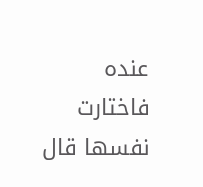عنده فاختارت نفسها قال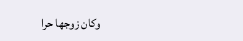وكان زوجها حرا